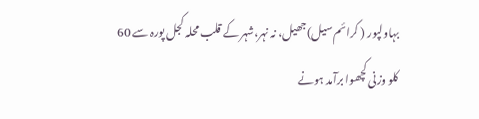بہاولپور ( کرائم سیل)جھیل، نہ نہر،شہر کے قلب محلہ کجل پورہ سے 60 کلو وزنی کچھوا برآمد ہونے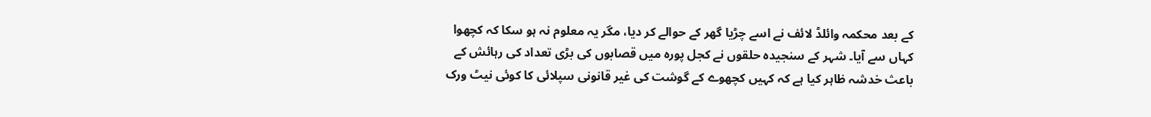کے بعد محکمہ وائلڈ لائف نے اسے چڑیا گھر کے حوالے کر دیا، مگر یہ معلوم نہ ہو سکا کہ کچھوا کہاں سے آیا۔ شہر کے سنجیدہ حلقوں نے کجل پورہ میں قصابوں کی بڑی تعداد کی رہائش کے باعث خدشہ ظاہر کیا ہے کہ کہیں کچھوے کے گوشت کی غیر قانونی سپلائی کا کوئی نیٹ ورک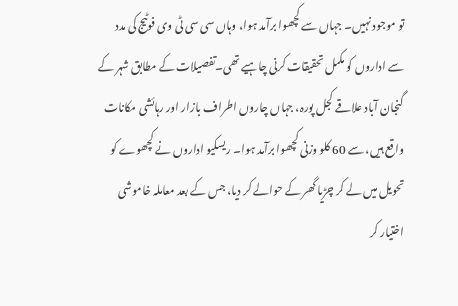تو موجود نہیں۔ جہاں سے کچھوا برآمد ہوا، وہاں سی سی ٹی وی فوٹیج کی مدد سے اداروں کو مکمل تحقیقات کرنی چاہیے تھی۔تفصیلات کے مطابق شہر کے گنجان آباد علاقے کجل پورہ، جہاں چاروں اطراف بازار اور رہائشی مکانات واقع ہیں، سے 60 کلو وزنی کچھوا برآمد ہوا۔ ریسکیو اداروں نے کچھوے کو تحویل میں لے کر چڑیا گھر کے حوالے کر دیا، جس کے بعد معاملہ خاموشی اختیار کر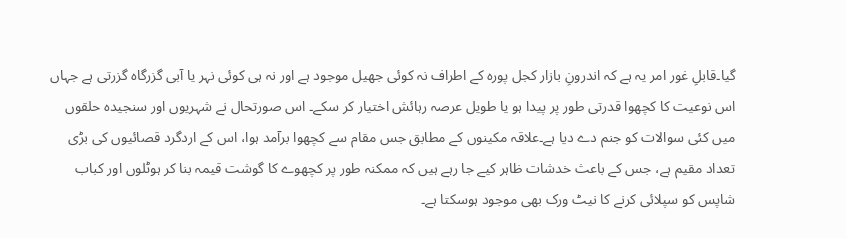گیا۔قابلِ غور امر یہ ہے کہ اندرونِ بازار کجل پورہ کے اطراف نہ کوئی جھیل موجود ہے اور نہ ہی کوئی نہر یا آبی گزرگاہ گزرتی ہے جہاں اس نوعیت کا کچھوا قدرتی طور پر پیدا ہو یا طویل عرصہ رہائش اختیار کر سکے۔ اس صورتحال نے شہریوں اور سنجیدہ حلقوں میں کئی سوالات کو جنم دے دیا ہے۔علاقہ مکینوں کے مطابق جس مقام سے کچھوا برآمد ہوا، اس کے اردگرد قصائیوں کی بڑی تعداد مقیم ہے، جس کے باعث خدشات ظاہر کیے جا رہے ہیں کہ ممکنہ طور پر کچھوے کا گوشت قیمہ بنا کر ہوٹلوں اور کباب شاپس کو سپلائی کرنے کا نیٹ ورک بھی موجود ہوسکتا ہے۔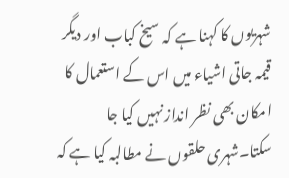شہریوں کا کہنا ہے کہ سیخ کباب اور دیگر قیمہ جاتی اشیاء میں اس کے استعمال کا امکان بھی نظر انداز نہیں کیا جا سکتا۔شہری حلقوں نے مطالبہ کیا ہے کہ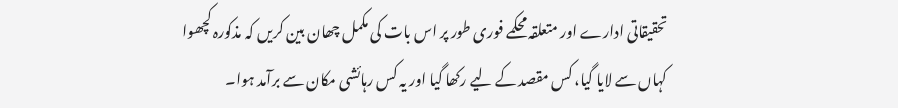تحقیقاتی ادارے اور متعلقہ محکمے فوری طور پر اس بات کی مکمل چھان بین کریں کہ مذکورہ کچھوا کہاں سے لایا گیا، کس مقصد کے لیے رکھا گیا اور یہ کس رہائشی مکان سے برآمد ہوا۔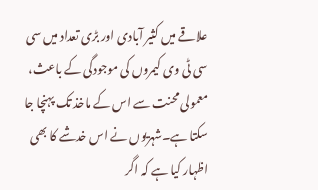علاقے میں کثیر آبادی اور بڑی تعداد میں سی سی ٹی وی کیمروں کی موجودگی کے باعث، معمولی محنت سے اس کے ماخذ تک پہنچا جا سکتا ہے۔شہریوں نے اس خدشے کا بھی اظہار کیا ہے کہ اگر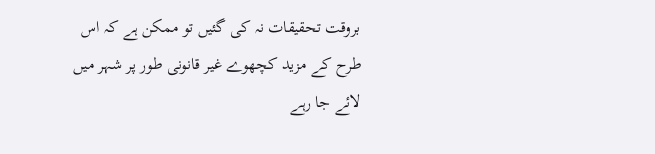بروقت تحقیقات نہ کی گئیں تو ممکن ہے کہ اس طرح کے مزید کچھوے غیر قانونی طور پر شہر میں لائے جا رہے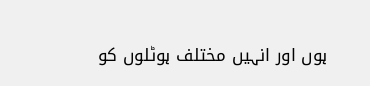ہوں اور انہیں مختلف ہوٹلوں کو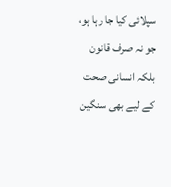سپلائی کیا جا رہا ہو، جو نہ صرف قانون بلکہ انسانی صحت کے لیے بھی سنگین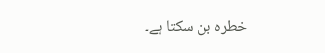خطرہ بن سکتا ہے۔